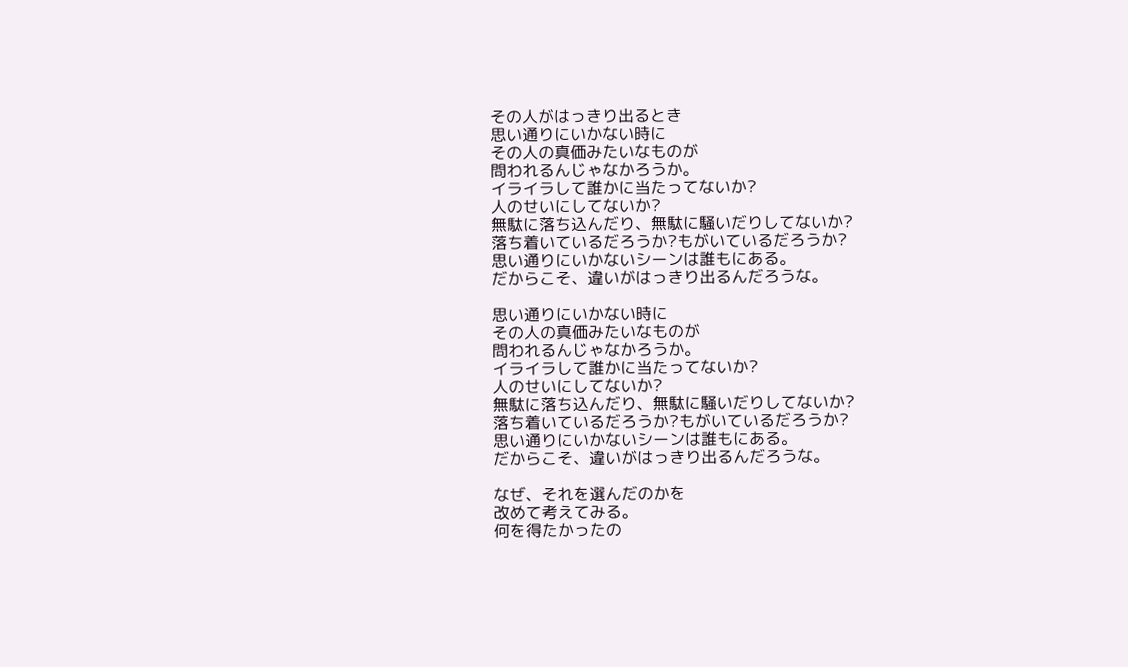その人がはっきり出るとき
思い通りにいかない時に
その人の真価みたいなものが
問われるんじゃなかろうか。
イライラして誰かに当たってないか?
人のせいにしてないか?
無駄に落ち込んだり、無駄に騒いだりしてないか?
落ち着いているだろうか?もがいているだろうか?
思い通りにいかないシーンは誰もにある。
だからこそ、違いがはっきり出るんだろうな。

思い通りにいかない時に
その人の真価みたいなものが
問われるんじゃなかろうか。
イライラして誰かに当たってないか?
人のせいにしてないか?
無駄に落ち込んだり、無駄に騒いだりしてないか?
落ち着いているだろうか?もがいているだろうか?
思い通りにいかないシーンは誰もにある。
だからこそ、違いがはっきり出るんだろうな。

なぜ、それを選んだのかを
改めて考えてみる。
何を得たかったの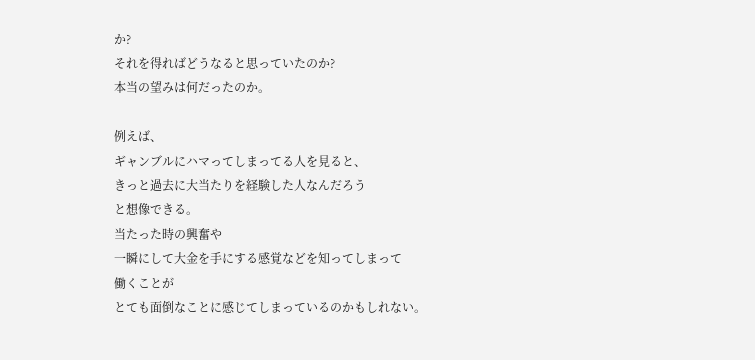か?
それを得ればどうなると思っていたのか?
本当の望みは何だったのか。

例えば、
ギャンブルにハマってしまってる人を見ると、
きっと過去に大当たりを経験した人なんだろう
と想像できる。
当たった時の興奮や
一瞬にして大金を手にする感覚などを知ってしまって
働くことが
とても面倒なことに感じてしまっているのかもしれない。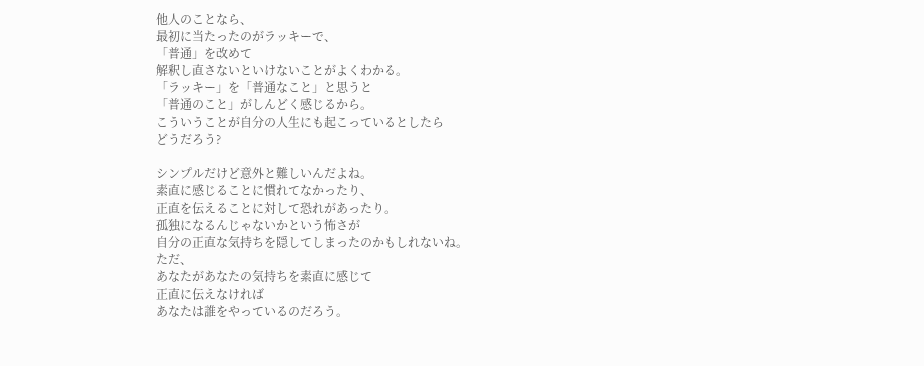他人のことなら、
最初に当たったのがラッキーで、
「普通」を改めて
解釈し直さないといけないことがよくわかる。
「ラッキー」を「普通なこと」と思うと
「普通のこと」がしんどく感じるから。
こういうことが自分の人生にも起こっているとしたら
どうだろう?

シンプルだけど意外と難しいんだよね。
素直に感じることに慣れてなかったり、
正直を伝えることに対して恐れがあったり。
孤独になるんじゃないかという怖さが
自分の正直な気持ちを隠してしまったのかもしれないね。
ただ、
あなたがあなたの気持ちを素直に感じて
正直に伝えなければ
あなたは誰をやっているのだろう。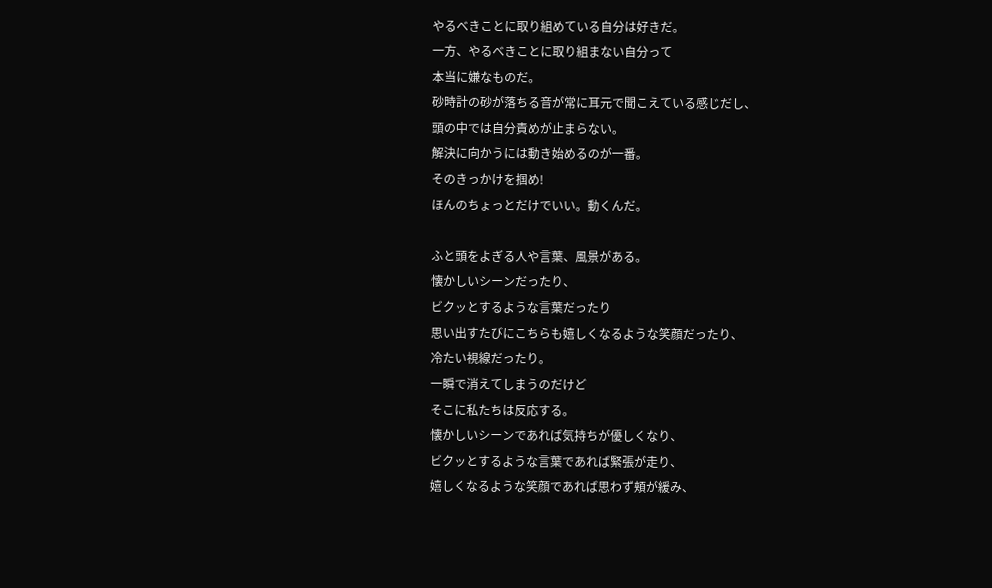やるべきことに取り組めている自分は好きだ。
一方、やるべきことに取り組まない自分って
本当に嫌なものだ。
砂時計の砂が落ちる音が常に耳元で聞こえている感じだし、
頭の中では自分責めが止まらない。
解決に向かうには動き始めるのが一番。
そのきっかけを掴め!
ほんのちょっとだけでいい。動くんだ。

ふと頭をよぎる人や言葉、風景がある。
懐かしいシーンだったり、
ビクッとするような言葉だったり
思い出すたびにこちらも嬉しくなるような笑顔だったり、
冷たい視線だったり。
一瞬で消えてしまうのだけど
そこに私たちは反応する。
懐かしいシーンであれば気持ちが優しくなり、
ビクッとするような言葉であれば緊張が走り、
嬉しくなるような笑顔であれば思わず頬が緩み、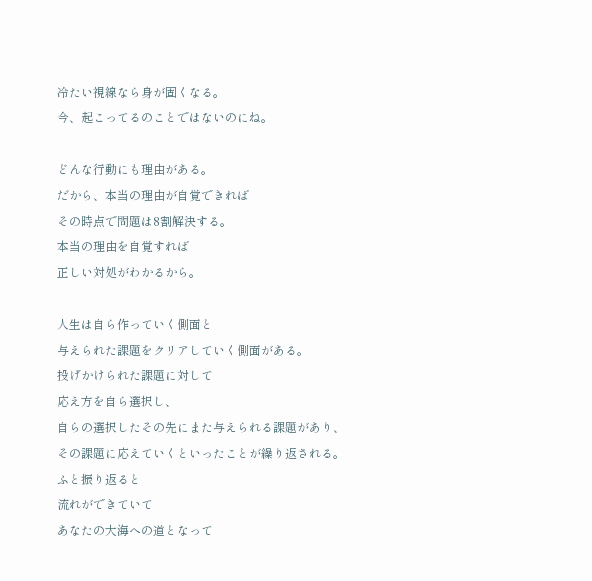冷たい視線なら身が固くなる。
今、起こってるのことではないのにね。

どんな行動にも理由がある。
だから、本当の理由が自覚できれば
その時点で問題は8割解決する。
本当の理由を自覚すれば
正しい対処がわかるから。

人生は自ら作っていく側面と
与えられた課題をクリアしていく側面がある。
投げかけられた課題に対して
応え方を自ら選択し、
自らの選択したその先にまた与えられる課題があり、
その課題に応えていくといったことが繰り返される。
ふと振り返ると
流れができていて
あなたの大海への道となって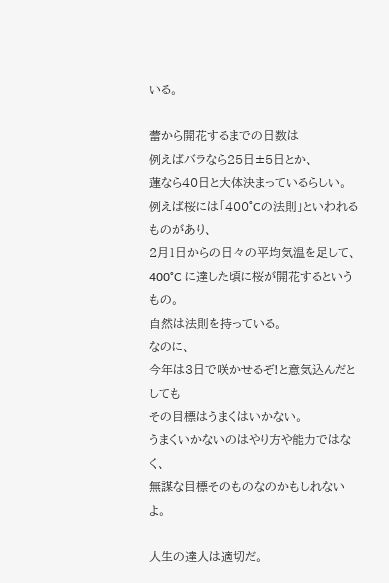いる。

蕾から開花するまでの日数は
例えばバラなら25日±5日とか、
蓮なら40日と大体決まっているらしい。
例えば桜には「400°Cの法則」といわれるものがあり、
2月1日からの日々の平均気温を足して、
400°C に達した頃に桜が開花するというもの。
自然は法則を持っている。
なのに、
今年は3日で咲かせるぞ!と意気込んだとしても
その目標はうまくはいかない。
うまくいかないのはやり方や能力ではなく、
無謀な目標そのものなのかもしれないよ。

人生の達人は適切だ。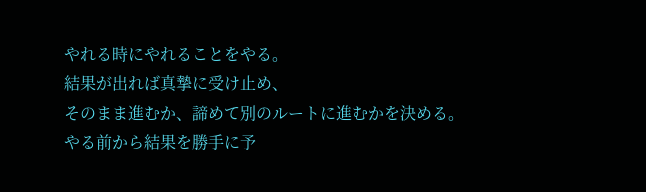やれる時にやれることをやる。
結果が出れば真摯に受け止め、
そのまま進むか、諦めて別のルートに進むかを決める。
やる前から結果を勝手に予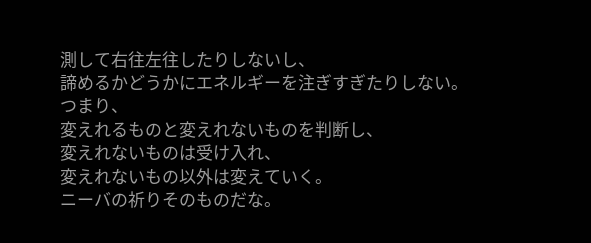測して右往左往したりしないし、
諦めるかどうかにエネルギーを注ぎすぎたりしない。
つまり、
変えれるものと変えれないものを判断し、
変えれないものは受け入れ、
変えれないもの以外は変えていく。
ニーバの祈りそのものだな。